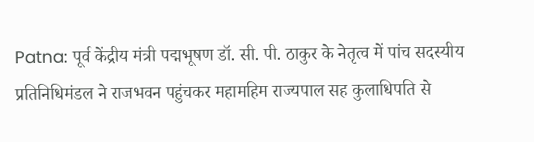Patna: पूर्व केंद्रीय मंत्री पद्मभूषण डॉ. सी. पी. ठाकुर के नेतृत्व में पांच सदस्यीय प्रतिनिधिमंडल ने राजभवन पहुंचकर महामहिम राज्यपाल सह कुलाधिपति से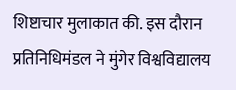शिष्टाचार मुलाकात की. इस दौरान प्रतिनिधिमंडल ने मुंगेर विश्वविद्यालय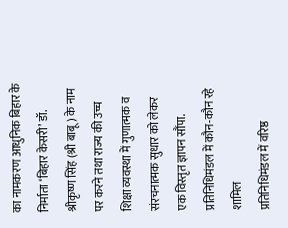का नामकरण आधुनिक बिहार के निर्माता ‘बिहार केसरी’ डॉ. श्रीकृष्ण सिंह (श्री बाबू) के नाम पर करने तथा राज्य की उच्च शिक्षा व्यवस्था में गुणात्मक व संरचनात्मक सुधार को लेकर एक विस्तृत ज्ञापन सौंपा.
प्रतिनिधिमंडल में कौन-कौन रहे शामिल
प्रतिनिधिमंडल में वरिष्ठ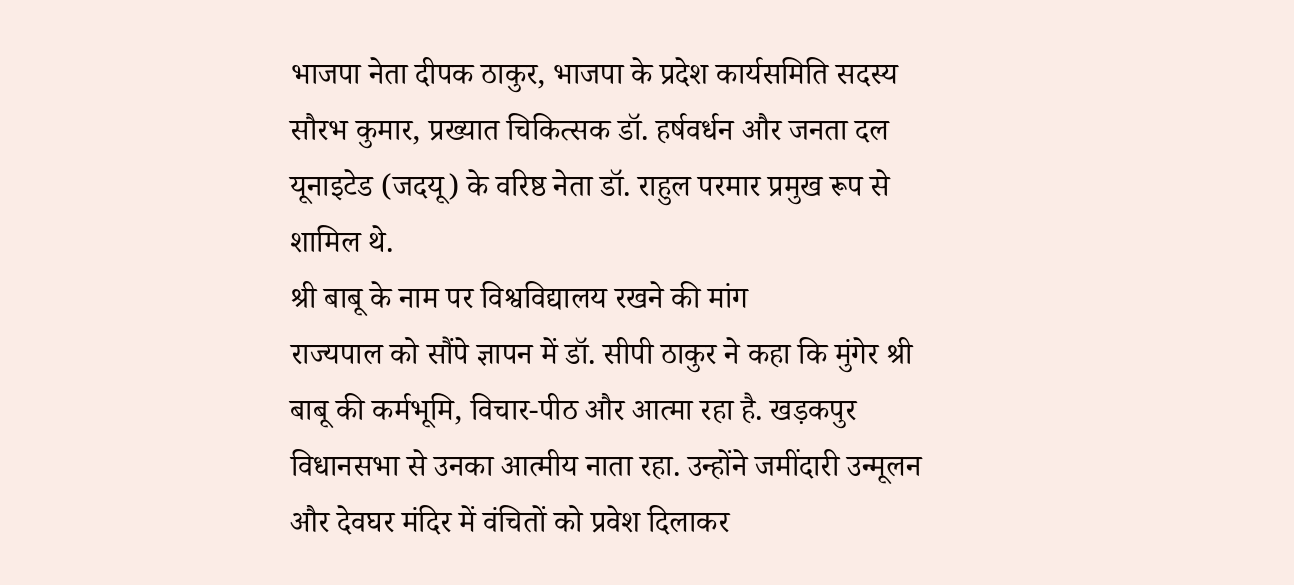भाजपा नेता दीपक ठाकुर, भाजपा के प्रदेश कार्यसमिति सदस्य सौरभ कुमार, प्रख्यात चिकित्सक डॉ. हर्षवर्धन और जनता दल यूनाइटेड (जदयू) के वरिष्ठ नेता डॉ. राहुल परमार प्रमुख रूप से शामिल थे.
श्री बाबू के नाम पर विश्वविद्यालय रखने की मांग
राज्यपाल को सौंपे ज्ञापन में डॉ. सीपी ठाकुर ने कहा कि मुंगेर श्री बाबू की कर्मभूमि, विचार-पीठ और आत्मा रहा है. खड़कपुर विधानसभा से उनका आत्मीय नाता रहा. उन्होंने जमींदारी उन्मूलन और देवघर मंदिर में वंचितों को प्रवेश दिलाकर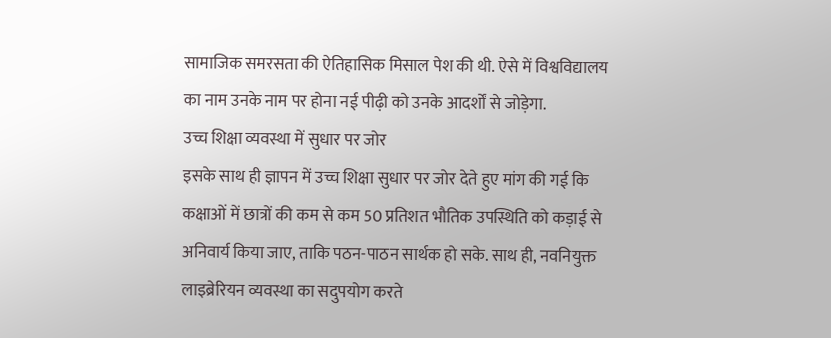सामाजिक समरसता की ऐतिहासिक मिसाल पेश की थी. ऐसे में विश्वविद्यालय का नाम उनके नाम पर होना नई पीढ़ी को उनके आदर्शों से जोड़ेगा.
उच्च शिक्षा व्यवस्था में सुधार पर जोर
इसके साथ ही ज्ञापन में उच्च शिक्षा सुधार पर जोर देते हुए मांग की गई कि कक्षाओं में छात्रों की कम से कम 50 प्रतिशत भौतिक उपस्थिति को कड़ाई से अनिवार्य किया जाए, ताकि पठन-पाठन सार्थक हो सके. साथ ही, नवनियुक्त लाइब्रेरियन व्यवस्था का सदुपयोग करते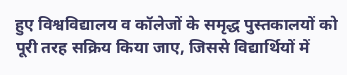हुए विश्वविद्यालय व कॉलेजों के समृद्ध पुस्तकालयों को पूरी तरह सक्रिय किया जाए, जिससे विद्यार्थियों में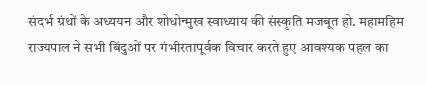संदर्भ ग्रंथों के अध्ययन और शोधोन्मुख स्वाध्याय की संस्कृति मजबूत हो. महामहिम राज्यपाल ने सभी बिंदुओं पर गंभीरतापूर्वक विचार करते हुए आवश्यक पहल का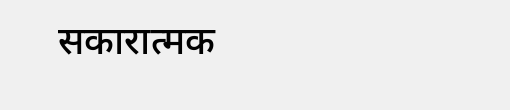सकारात्मक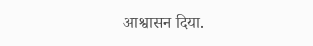आश्वासन दिया.